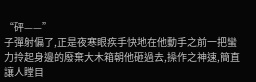“砰——”
子彈射偏了,正是夜寒眼疾手快地在他動手之前一把蠻力拎起身邊的廢棄大木箱朝他砸過去,操作之神速,簡直讓人瞠目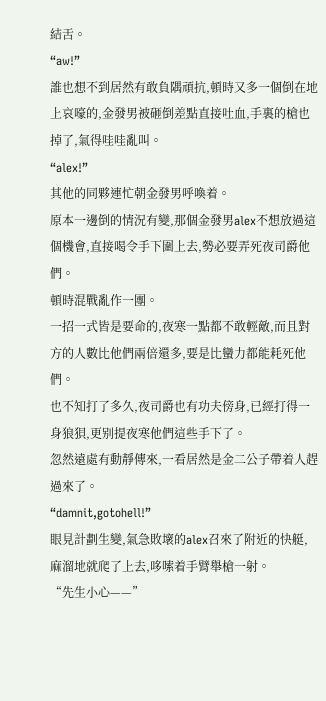結舌。
“aw!”
誰也想不到居然有敢負隅頑抗,頓時又多一個倒在地上哀嚎的,金發男被砸倒差點直接吐血,手裏的槍也掉了,氣得哇哇亂叫。
“alex!”
其他的同夥連忙朝金發男呼喚着。
原本一邊倒的情況有變,那個金發男alex不想放過這個機會,直接喝令手下圍上去,勢必要弄死夜司爵他們。
頓時混戰亂作一團。
一招一式皆是要命的,夜寒一點都不敢輕敵,而且對方的人數比他們兩倍還多,要是比蠻力都能耗死他們。
也不知打了多久,夜司爵也有功夫傍身,已經打得一身狼狽,更别提夜寒他們這些手下了。
忽然遠處有動靜傳來,一看居然是金二公子帶着人趕過來了。
“damnit,gotohell!”
眼見計劃生變,氣急敗壞的alex召來了附近的快艇,麻溜地就爬了上去,哆嗦着手臂舉槍一射。
“先生小心——”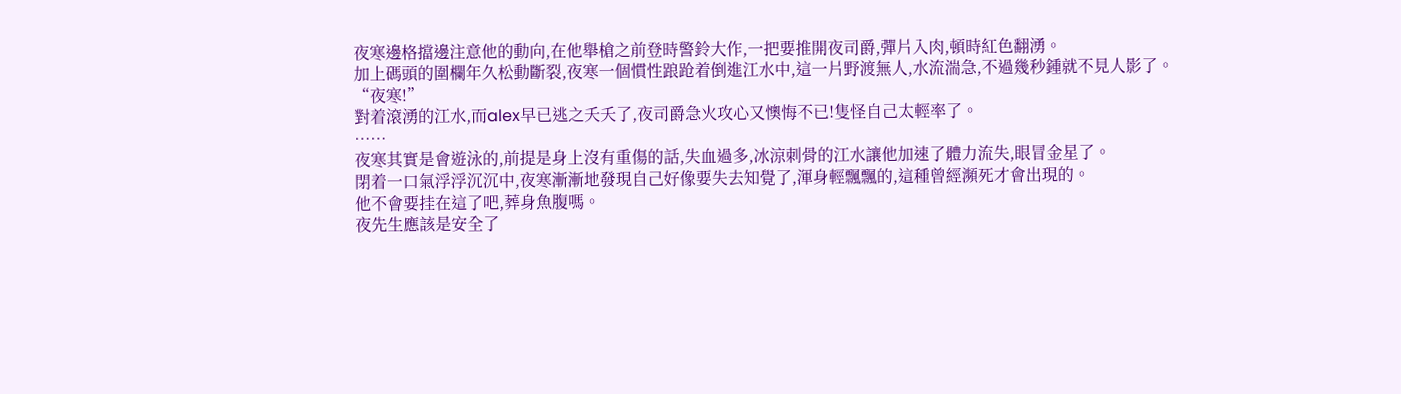夜寒邊格擋邊注意他的動向,在他舉槍之前登時警鈴大作,一把要推開夜司爵,彈片入肉,頓時紅色翻湧。
加上碼頭的圍欄年久松動斷裂,夜寒一個慣性踉跄着倒進江水中,這一片野渡無人,水流湍急,不過幾秒鍾就不見人影了。
“夜寒!”
對着滾湧的江水,而alex早已逃之夭夭了,夜司爵急火攻心又懊悔不已!隻怪自己太輕率了。
……
夜寒其實是會遊泳的,前提是身上沒有重傷的話,失血過多,冰涼刺骨的江水讓他加速了體力流失,眼冒金星了。
閉着一口氣浮浮沉沉中,夜寒漸漸地發現自己好像要失去知覺了,渾身輕飄飄的,這種曾經瀕死才會出現的。
他不會要挂在這了吧,葬身魚腹嗎。
夜先生應該是安全了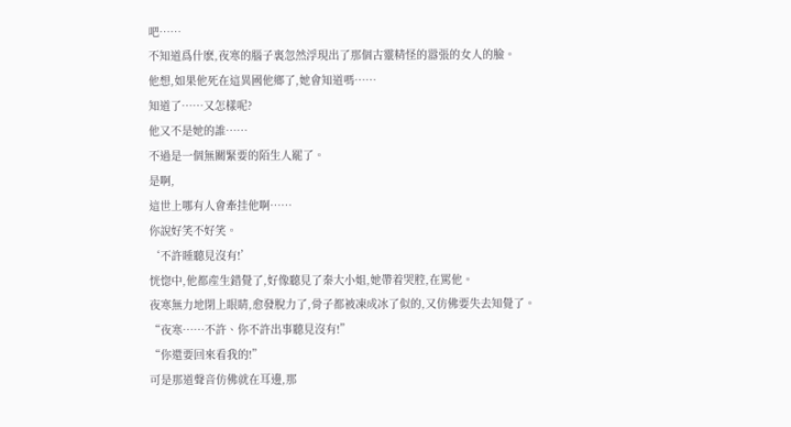吧……
不知道爲什麽,夜寒的腦子裏忽然浮現出了那個古靈精怪的嚣張的女人的臉。
他想,如果他死在這異國他鄉了,她會知道嗎……
知道了……又怎樣呢?
他又不是她的誰……
不過是一個無關緊要的陌生人罷了。
是啊,
這世上哪有人會牽挂他啊……
你說好笑不好笑。
‘不許睡聽見沒有!’
恍惚中,他都産生錯覺了,好像聽見了秦大小姐,她帶着哭腔,在罵他。
夜寒無力地閉上眼睛,愈發脫力了,骨子都被凍成冰了似的,又仿佛要失去知覺了。
“夜寒……不許、你不許出事聽見沒有!”
“你還要回來看我的!”
可是那道聲音仿佛就在耳邊,那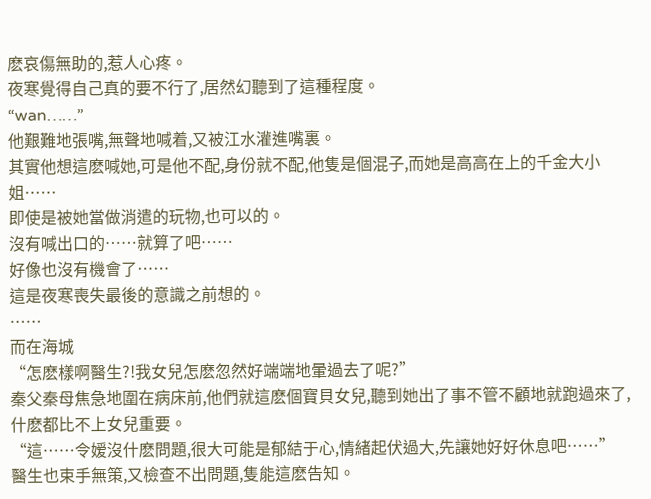麽哀傷無助的,惹人心疼。
夜寒覺得自己真的要不行了,居然幻聽到了這種程度。
“wan……”
他艱難地張嘴,無聲地喊着,又被江水灌進嘴裏。
其實他想這麽喊她,可是他不配,身份就不配,他隻是個混子,而她是高高在上的千金大小姐……
即使是被她當做消遣的玩物,也可以的。
沒有喊出口的……就算了吧……
好像也沒有機會了……
這是夜寒喪失最後的意識之前想的。
……
而在海城
“怎麽樣啊醫生?!我女兒怎麽忽然好端端地暈過去了呢?”
秦父秦母焦急地圍在病床前,他們就這麽個寶貝女兒,聽到她出了事不管不顧地就跑過來了,什麽都比不上女兒重要。
“這……令嫒沒什麽問題,很大可能是郁結于心,情緒起伏過大,先讓她好好休息吧……”
醫生也束手無策,又檢查不出問題,隻能這麽告知。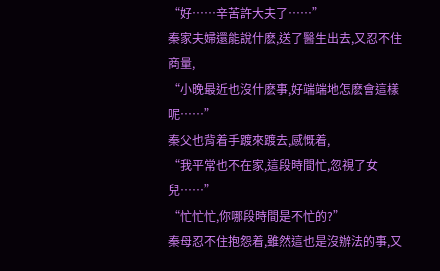“好……辛苦許大夫了……”
秦家夫婦還能說什麽,送了醫生出去,又忍不住商量,
“小晚最近也沒什麽事,好端端地怎麽會這樣呢……”
秦父也背着手踱來踱去,感慨着,
“我平常也不在家,這段時間忙,忽視了女兒……”
“忙忙忙,你哪段時間是不忙的?”
秦母忍不住抱怨着,雖然這也是沒辦法的事,又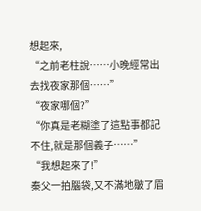想起來,
“之前老柱說……小晚經常出去找夜家那個……”
“夜家哪個?”
“你真是老糊塗了這點事都記不住,就是那個義子……”
“我想起來了!”
秦父一拍腦袋,又不滿地皺了眉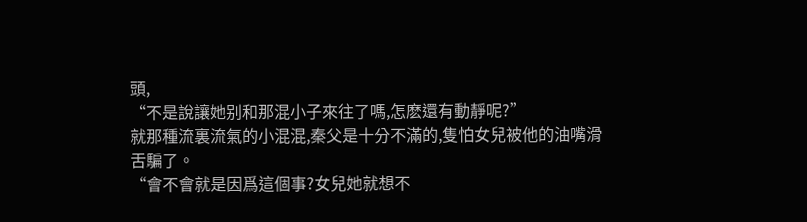頭,
“不是說讓她别和那混小子來往了嗎,怎麽還有動靜呢?”
就那種流裏流氣的小混混,秦父是十分不滿的,隻怕女兒被他的油嘴滑舌騙了。
“會不會就是因爲這個事?女兒她就想不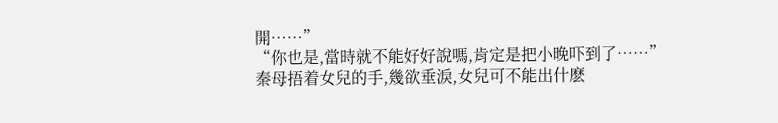開……”
“你也是,當時就不能好好說嗎,肯定是把小晚吓到了……”
秦母捂着女兒的手,幾欲垂淚,女兒可不能出什麽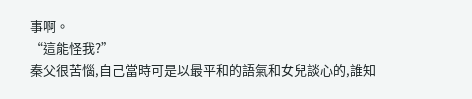事啊。
“這能怪我?”
秦父很苦惱,自己當時可是以最平和的語氣和女兒談心的,誰知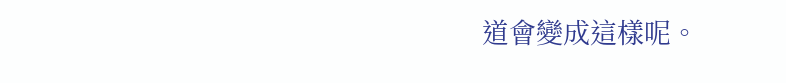道會變成這樣呢。